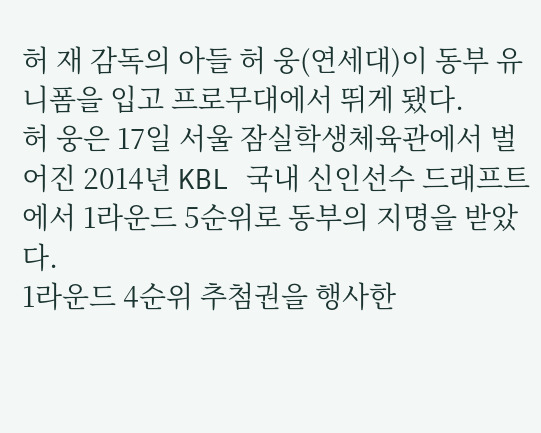허 재 감독의 아들 허 웅(연세대)이 동부 유니폼을 입고 프로무대에서 뛰게 됐다.
허 웅은 17일 서울 잠실학생체육관에서 벌어진 2014년 KBL 국내 신인선수 드래프트에서 1라운드 5순위로 동부의 지명을 받았다.
1라운드 4순위 추첨권을 행사한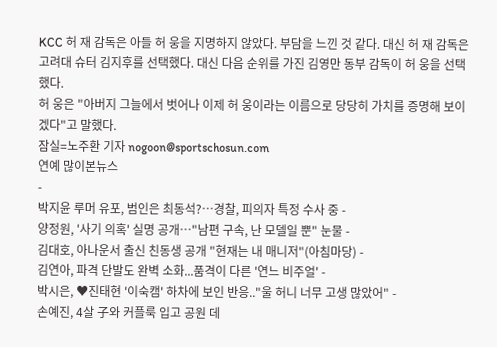KCC 허 재 감독은 아들 허 웅을 지명하지 않았다. 부담을 느낀 것 같다. 대신 허 재 감독은 고려대 슈터 김지후를 선택했다. 대신 다음 순위를 가진 김영만 동부 감독이 허 웅을 선택했다.
허 웅은 "아버지 그늘에서 벗어나 이제 허 웅이라는 이름으로 당당히 가치를 증명해 보이겠다"고 말했다.
잠실=노주환 기자 nogoon@sportschosun.com
연예 많이본뉴스
-
박지윤 루머 유포, 범인은 최동석?…경찰, 피의자 특정 수사 중 -
양정원, '사기 의혹' 실명 공개…"남편 구속, 난 모델일 뿐" 눈물 -
김대호, 아나운서 출신 친동생 공개 "현재는 내 매니저"(아침마당) -
김연아, 파격 단발도 완벽 소화...품격이 다른 '연느 비주얼' -
박시은, ♥진태현 '이숙캠' 하차에 보인 반응.."울 허니 너무 고생 많았어" -
손예진, 4살 子와 커플룩 입고 공원 데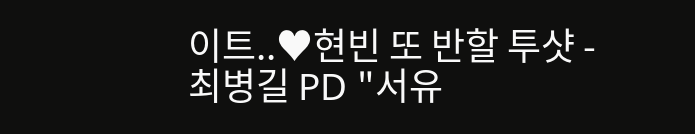이트..♥현빈 또 반할 투샷 -
최병길 PD "서유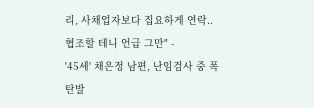리, 사채업자보다 집요하게 연락..협조할 테니 언급 그만" -
'45세' 채은정 남편, 난임검사 중 폭탄발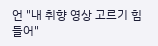언 "내 취향 영상 고르기 힘들어"